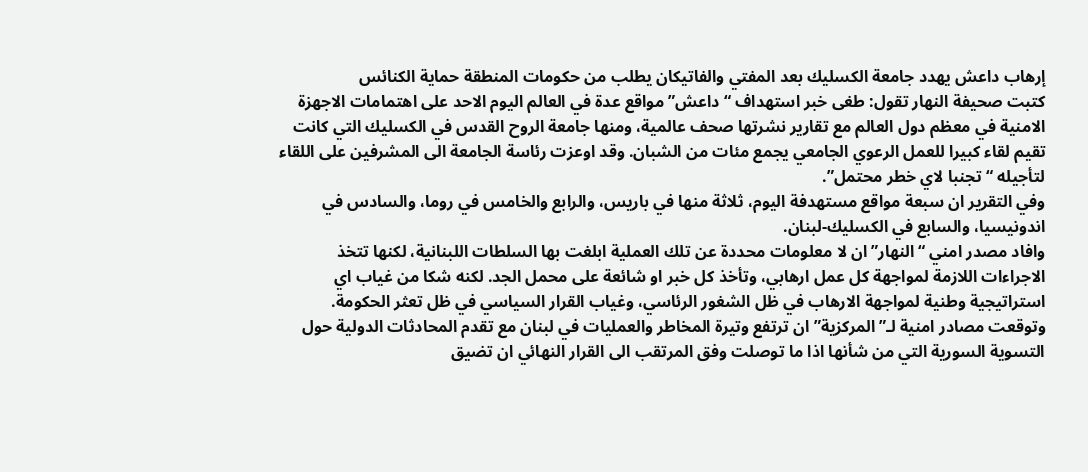إرهاب داعش يهدد جامعة الكسليك بعد المفتي والفاتيكان يطلب من حكومات المنطقة حماية الكنائس
كتبت صحيفة النهار تقول: طغى خبر استهداف “داعش” مواقع عدة في العالم اليوم الاحد على اهتمامات الاجهزة الامنية في معظم دول العالم مع تقارير نشرتها صحف عالمية، ومنها جامعة الروح القدس في الكسليك التي كانت تقيم لقاء كبيرا للعمل الرعوي الجامعي يجمع مئات من الشبان. وقد اوعزت رئاسة الجامعة الى المشرفين على اللقاء لتأجيله “تجنبا لاي خطر محتمل”.
وفي التقرير ان سبعة مواقع مستهدفة اليوم، ثلاثة منها في باريس، والرابع والخامس في روما، والسادس في اندونيسيا، والسابع في الكسليك-لبنان.
وافاد مصدر امني “النهار” ان لا معلومات محددة عن تلك العملية ابلغت بها السلطات اللبنانية، لكنها تتخذ الاجراءات اللازمة لمواجهة كل عمل ارهابي، وتأخذ كل خبر او شائعة على محمل الجد. لكنه شكا من غياب اي استراتيجية وطنية لمواجهة الارهاب في ظل الشغور الرئاسي، وغياب القرار السياسي في ظل تعثر الحكومة.
وتوقعت مصادر امنية لـ”المركزية” ان ترتفع وتيرة المخاطر والعمليات في لبنان مع تقدم المحادثات الدولية حول التسوية السورية التي من شأنها اذا ما توصلت وفق المرتقب الى القرار النهائي ان تضيق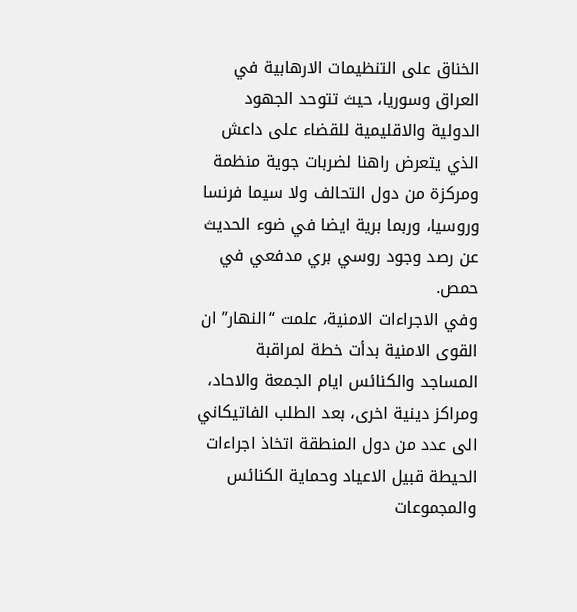الخناق على التنظيمات الارهابية في العراق وسوريا، حيث تتوحد الجهود الدولية والاقليمية للقضاء على داعش الذي يتعرض راهنا لضربات جوية منظمة ومركزة من دول التحالف ولا سيما فرنسا وروسيا، وربما برية ايضا في ضوء الحديث عن رصد وجود روسي بري مدفعي في حمص.
وفي الاجراءات الامنية، علمت “النهار” ان القوى الامنية بدأت خطة لمراقبة المساجد والكنائس ايام الجمعة والاحاد، ومراكز دينية اخرى، بعد الطلب الفاتيكاني الى عدد من دول المنطقة اتخاذ اجراءات الحيطة قبيل الاعياد وحماية الكنائس والمجموعات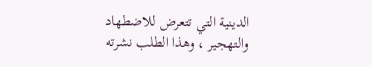الدينية التي تتعرض للاضطهاد والتهجير ، وهذا الطلب نشرته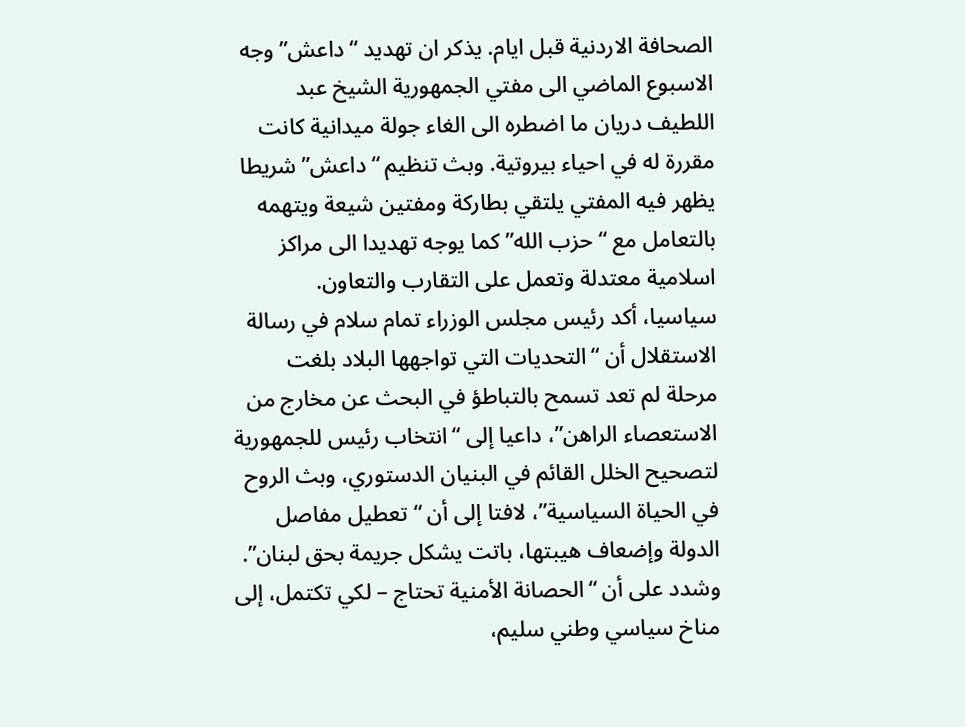الصحافة الاردنية قبل ايام. يذكر ان تهديد “داعش” وجه الاسبوع الماضي الى مفتي الجمهورية الشيخ عبد اللطيف دريان ما اضطره الى الغاء جولة ميدانية كانت مقررة له في احياء بيروتية. وبث تنظيم “داعش” شريطا يظهر فيه المفتي يلتقي بطاركة ومفتين شيعة ويتهمه بالتعامل مع “حزب الله” كما يوجه تهديدا الى مراكز اسلامية معتدلة وتعمل على التقارب والتعاون.
سياسيا، أكد رئيس مجلس الوزراء تمام سلام في رسالة الاستقلال أن “التحديات التي تواجهها البلاد بلغت مرحلة لم تعد تسمح بالتباطؤ في البحث عن مخارج من الاستعصاء الراهن”، داعيا إلى “انتخاب رئيس للجمهورية لتصحيح الخلل القائم في البنيان الدستوري، وبث الروح في الحياة السياسية”، لافتا إلى أن “تعطيل مفاصل الدولة وإضعاف هيبتها، باتت يشكل جريمة بحق لبنان”.
وشدد على أن “الحصانة الأمنية تحتاج – لكي تكتمل، إلى مناخ سياسي وطني سليم،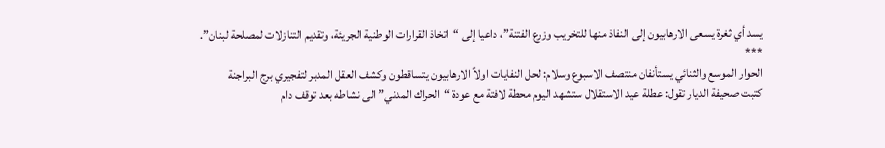يسد أي ثغرة يسعى الارهابيون إلى النفاذ منها للتخريب وزرع الفتنة”، داعيا إلى “اتخاذ القرارات الوطنية الجريئة، وتقديم التنازلات لمصلحة لبنان”.
***
الحوار الموسع والثنائي يستأنفان منتصف الاسبوع وسلام: لحل النفايات اولاً الارهابيون يتساقطون وكشف العقل المدبر لتفجيري برج البراجنة
كتبت صحيفة الديار تقول: عطلة عيد الاستقلال ستشهد اليوم محطة لافتة مع عودة “الحراك المدني” الى نشاطه بعد توقف دام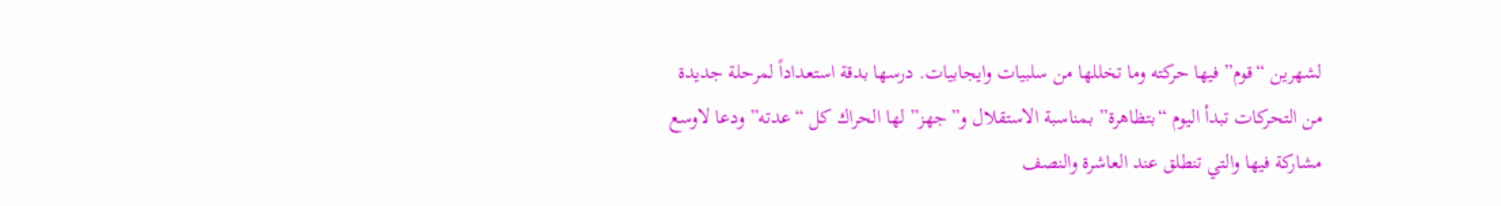لشهرين “قوم” فيها حركته وما تخللها من سلبيات وايجابيات. درسها بدقة استعداداً لمرحلة جديدة من التحركات تبدأ اليوم “بتظاهرة” بمناسبة الاستقلال و”جهز” لها الحراك كل “عدته” ودعا لاوسع مشاركة فيها والتي تنطلق عند العاشرة والنصف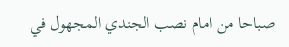صباحا من امام نصب الجندي المجهول في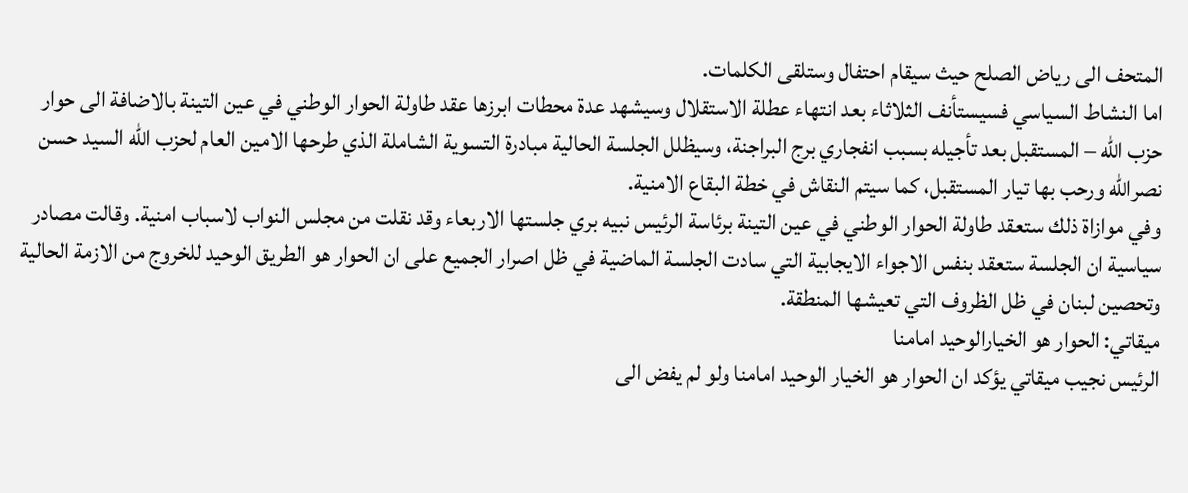المتحف الى رياض الصلح حيث سيقام احتفال وستلقى الكلمات.
اما النشاط السياسي فسيستأنف الثلاثاء بعد انتهاء عطلة الاستقلال وسيشهد عدة محطات ابرزها عقد طاولة الحوار الوطني في عين التينة بالاضافة الى حوار حزب الله – المستقبل بعد تأجيله بسبب انفجاري برج البراجنة، وسيظلل الجلسة الحالية مبادرة التسوية الشاملة الذي طرحها الامين العام لحزب الله السيد حسن نصرالله ورحب بها تيار المستقبل، كما سيتم النقاش في خطة البقاع الامنية.
وفي موازاة ذلك ستعقد طاولة الحوار الوطني في عين التينة برئاسة الرئيس نبيه بري جلستها الاربعاء وقد نقلت من مجلس النواب لاسباب امنية. وقالت مصادر سياسية ان الجلسة ستعقد بنفس الاجواء الايجابية التي سادت الجلسة الماضية في ظل اصرار الجميع على ان الحوار هو الطريق الوحيد للخروج من الازمة الحالية وتحصين لبنان في ظل الظروف التي تعيشها المنطقة.
ميقاتي: الحوار هو الخيارالوحيد امامنا
الرئيس نجيب ميقاتي يؤكد ان الحوار هو الخيار الوحيد امامنا ولو لم يفض الى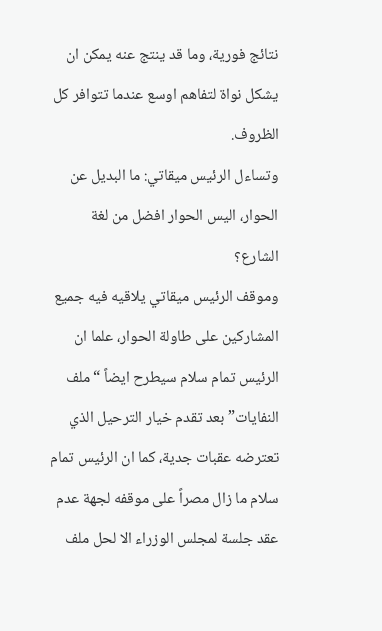نتائج فورية، وما قد ينتج عنه يمكن ان يشكل نواة لتفاهم اوسع عندما تتوافر كل الظروف.
وتساءل الرئيس ميقاتي: ما البديل عن الحوار، اليس الحوار افضل من لغة الشارع؟
وموقف الرئيس ميقاتي يلاقيه فيه جميع المشاركين على طاولة الحوار، علما ان الرئيس تمام سلام سيطرح ايضاً “ملف النفايات” بعد تقدم خيار الترحيل الذي تعترضه عقبات جدية، كما ان الرئيس تمام سلام ما زال مصراً على موقفه لجهة عدم عقد جلسة لمجلس الوزراء الا لحل ملف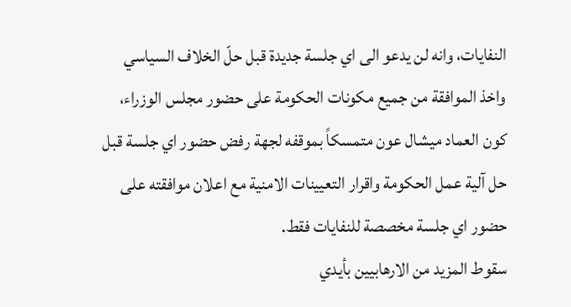النفايات، وانه لن يدعو الى اي جلسة جديدة قبل حلّ الخلاف السياسي واخذ الموافقة من جميع مكونات الحكومة على حضور مجلس الوزراء، كون العماد ميشال عون متمسكاً بموقفه لجهة رفض حضور اي جلسة قبل حل آلية عمل الحكومة واقرار التعيينات الامنية مع اعلان موافقته على حضور اي جلسة مخصصة للنفايات فقط.
سقوط المزيد من الارهابيين بأيدي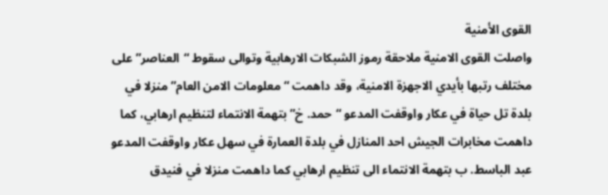القوى الأمنية
واصلت القوى الامنية ملاحقة رموز الشبكات الارهابية وتوالى سقوط “العناصر” على مختلف رتبها بأيدي الاجهزة الامنية، وقد داهمت “معلومات الامن العام” منزلا في بلدة تل حياة في عكار واوقفت المدعو “حمد. خ” بتهمة الانتماء لتنظيم ارهابي، كما داهمت مخابرات الجيش احد المنازل في بلدة العمارة في سهل عكار واوقفت المدعو عبد الباسط. ب بتهمة الانتماء الى تنظيم ارهابي كما داهمت منزلا في فنيدق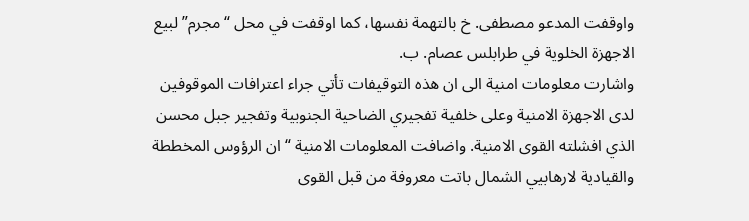واوقفت المدعو مصطفى. خ بالتهمة نفسها، كما اوقفت في محل “مجرم” لبيع الاجهزة الخلوية في طرابلس عصام. ب.
واشارت معلومات امنية الى ان هذه التوقيفات تأتي جراء اعترافات الموقوفين لدى الاجهزة الامنية وعلى خلفية تفجيري الضاحية الجنوبية وتفجير جبل محسن الذي افشلته القوى الامنية. واضافت المعلومات الامنية “ان الرؤوس المخططة والقيادية لارهابيي الشمال باتت معروفة من قبل القوى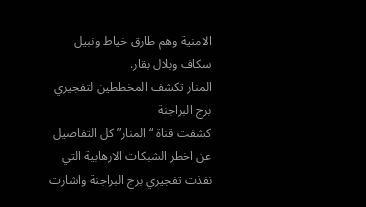الامنية وهم طارق خياط ونبيل سكاف وبلال بقار.
المنار تكشف المخططين لتفجيري برج البراجنة
كشفت قناة “المنار” كل التفاصيل عن اخطر الشبكات الارهابية التي نفذت تفجيري برج البراجنة واشارت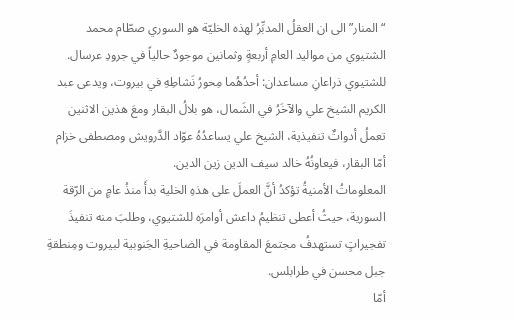“المنار” الى ان العقلُ المدبِّرُ لهذه الخليّة هو السوري صطّام محمد الشتيوي من مواليد العامِ أربعةٍ وثمانين موجودٌ حالياً في جرودِ عرسال.
للشتيوي ذراعانِ مساعدان: أحدُهُما مِحورُ نَشاطِهِ في بيروت، ويدعى عبد الكريم الشيخ علي والآخَرُ في الشَمال، هو بلالُ البقار ومعَ هذين الاثنين تعملُ أدواتٌ تنفيذية، الشيخ علي يساعدُهُ عوّاد الدَّرويش ومصطفى خزام أمّا البقار، فيعاونُهُ خالد سيف الدين زين الدين.
المعلوماتُ الأمنيةُ تؤكدُ أنَّ العملَ على هذهِ الخلية بدأَ منذُ عامٍ من الرّقة السورية، حيثُ أعطى تنظيمُ داعش أوامرَه للشتيوي، وطلبَ منه تنفيذَ تفجيراتٍ تستهدفُ مجتمعَ المقاومة في الضاحيةِ الجَنوبية لبيروت ومِنطقةِ جبل محسن في طرابلس.
أمّا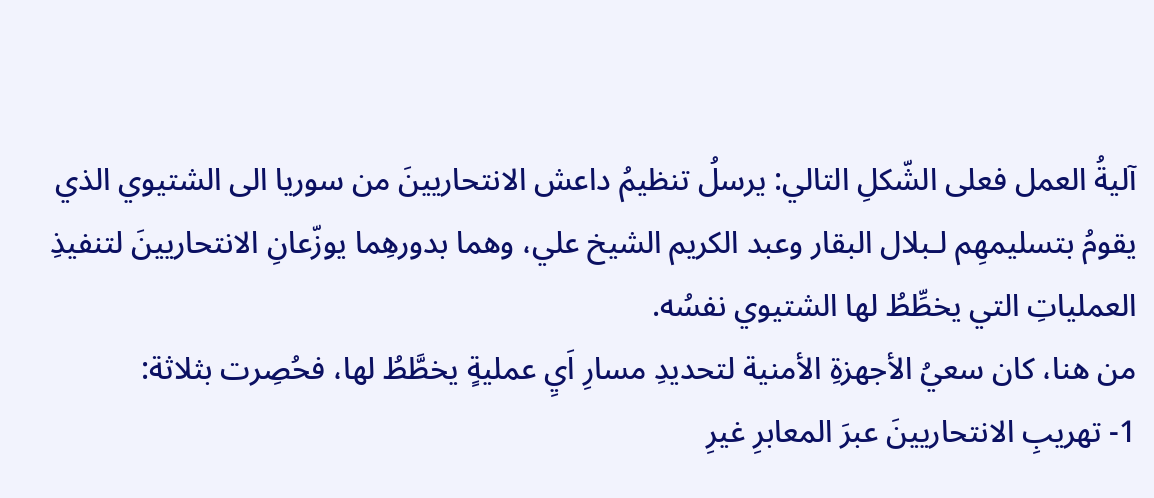آليةُ العمل فعلى الشّكلِ التالي: يرسلُ تنظيمُ داعش الانتحاريينَ من سوريا الى الشتيوي الذي يقومُ بتسليمهِم لـبلال البقار وعبد الكريم الشيخ علي، وهما بدورهِما يوزّعانِ الانتحاريينَ لتنفيذِ العملياتِ التي يخطِّطُ لها الشتيوي نفسُه.
من هنا، كان سعيُ الأجهزةِ الأمنية لتحديدِ مسارِ اَيِ عمليةٍ يخطَّطُ لها، فحُصِرت بثلاثة:
1- تهريبِ الانتحاريينَ عبرَ المعابرِ غيرِ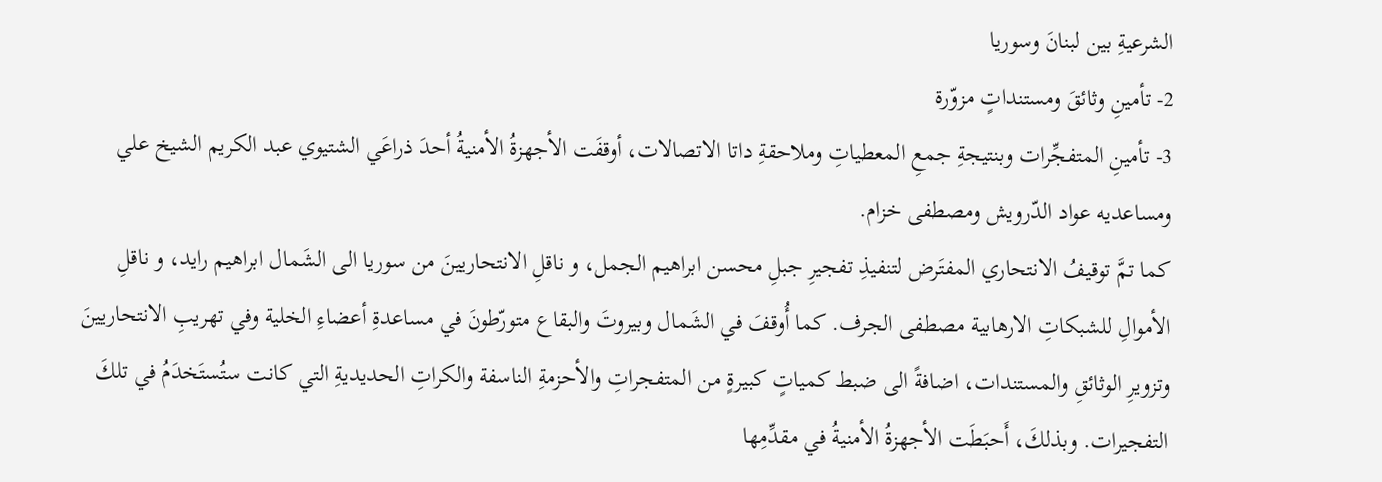الشرعيةِ بين لبنانَ وسوريا
2- تأمينِ وثائقَ ومستنداتٍ مزوّرة
3- تأمينِ المتفجِّرات وبنتيجةِ جمعِ المعطياتِ وملاحقةِ داتا الاتصالات، أوقفَت الأجهزةُ الأمنيةُ أحدَ ذراعَي الشتيوي عبد الكريم الشيخ علي ومساعديه عواد الدّرويش ومصطفى خزام.
كما تمَّ توقيفُ الانتحاري المفتَرض لتنفيذِ تفجيرِ جبلِ محسن ابراهيم الجمل، و ناقلِ الانتحاريينَ من سوريا الى الشَمال ابراهيم رايد، و ناقلِ الأموالِ للشبكاتِ الارهابية مصطفى الجرف. كما أُوقفَ في الشَمال وبيروتَ والبقاع متورّطونَ في مساعدةِ أعضاءِ الخلية وفي تهريبِ الانتحاريينَ وتزويرِ الوثائقِ والمستندات، اضافةً الى ضبط كمياتٍ كبيرةٍ من المتفجراتِ والأحزمةِ الناسفة والكراتِ الحديديةِ التي كانت ستُستَخدَمُ في تلكَ التفجيرات. وبذلكَ، أَحبَطَت الأجهزةُ الأمنيةُ في مقدِّمِها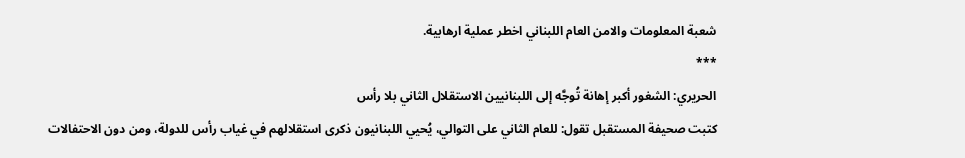شعبة المعلومات والامن العام اللبناني اخطر عملية ارهابية.
***
الحريري: الشغور أكبر إهانة تُوجَّه إلى اللبنانيين الاستقلال الثاني بلا رأس
كتبت صحيفة المستقبل تقول: للعام الثاني على التوالي، يُحيي اللبنانيون ذكرى استقلالهم في غياب رأس للدولة، ومن دون الاحتفالات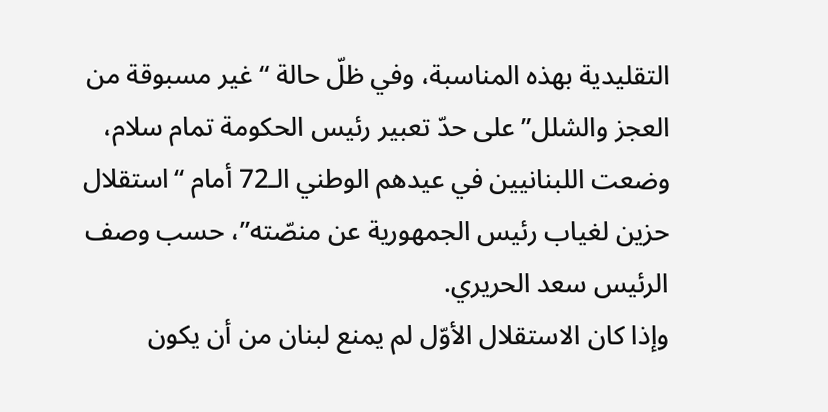التقليدية بهذه المناسبة، وفي ظلّ حالة “غير مسبوقة من العجز والشلل” على حدّ تعبير رئيس الحكومة تمام سلام، وضعت اللبنانيين في عيدهم الوطني الـ72 أمام “استقلال حزين لغياب رئيس الجمهورية عن منصّته”، حسب وصف الرئيس سعد الحريري.
وإذا كان الاستقلال الأوّل لم يمنع لبنان من أن يكون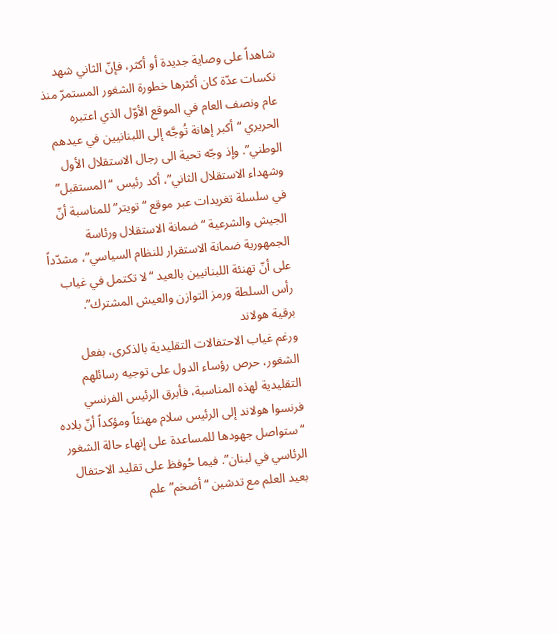شاهداً على وصاية جديدة أو أكثر، فإنّ الثاني شهد نكسات عدّة كان أكثرها خطورة الشغور المستمرّ منذ عام ونصف العام في الموقع الأوّل الذي اعتبره الحريري “أكبر إهانة تُوجَّه إلى اللبنانيين في عيدهم الوطني”. وإذ وجّه تحية الى رجال الاستقلال الأول وشهداء الاستقلال الثاني”، أكد رئيس “المستقبل” في سلسلة تغريدات عبر موقع “تويتر” للمناسبة أنّ الجيش والشرعية “ضمانة الاستقلال ورئاسة الجمهورية ضمانة الاستقرار للنظام السياسي”، مشدّداً على أنّ تهنئة اللبنانيين بالعيد “لا تكتمل في غياب رأس السلطة ورمز التوازن والعيش المشترك”.
برقية هولاند
ورغم غياب الاحتفالات التقليدية بالذكرى، بفعل الشغور، حرص رؤساء الدول على توجيه رسائلهم التقليدية لهذه المناسبة، فأبرق الرئيس الفرنسي فرنسوا هولاند إلى الرئيس سلام مهنئاً ومؤكداً أنّ بلاده “ستواصل جهودها للمساعدة على إنهاء حالة الشغور الرئاسي في لبنان”. فيما حُوفظ على تقليد الاحتفال بعيد العلم مع تدشين “أضخم” علم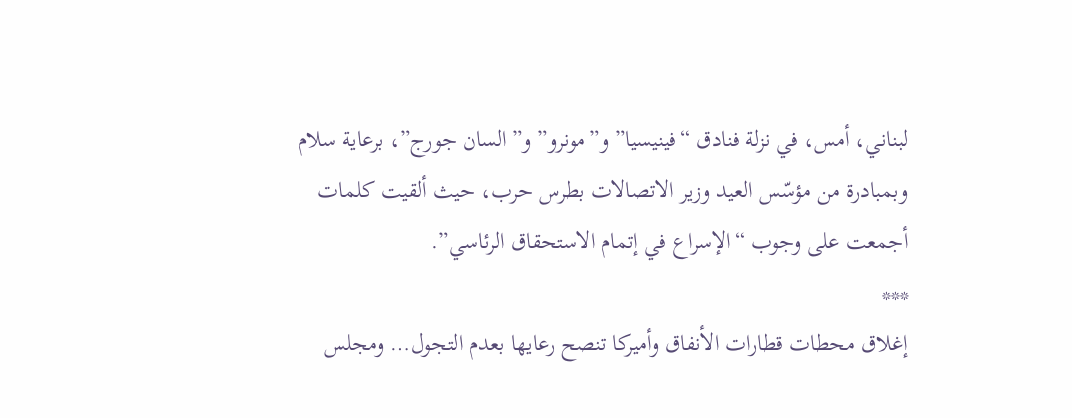لبناني، أمس، في نزلة فنادق “فينيسيا” و”مونرو” و”السان جورج”، برعاية سلام وبمبادرة من مؤسّس العيد وزير الاتصالات بطرس حرب، حيث ألقيت كلمات أجمعت على وجوب “الإسراع في إتمام الاستحقاق الرئاسي”.
***
إغلاق محطات قطارات الأنفاق وأميركا تنصح رعايها بعدم التجول… ومجلس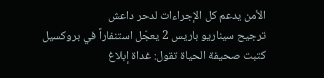الأمن يدعم كل الإجراءات لدحر داعش
ترجيح سيناريو باريس 2 يعجّل استنفاراً في بروكسيل
كتبت صحيفة الحياة تقول: غداة إبلاغ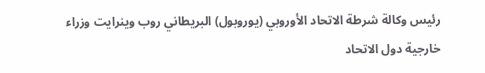رئيس وكالة شرطة الاتحاد الأوروبي (يوروبول) البريطاني روب وينرايت وزراء خارجية دول الاتحاد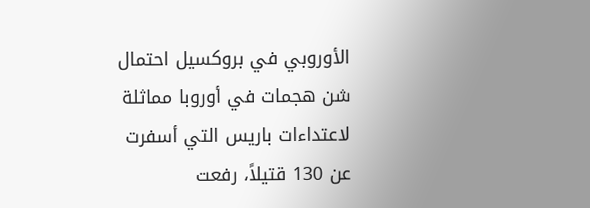الأوروبي في بروكسيل احتمال شن هجمات في أوروبا مماثلة لاعتداءات باريس التي أسفرت عن 130 قتيلاً، رفعت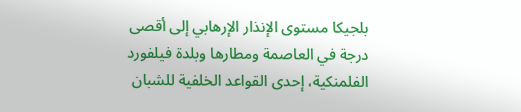بلجيكا مستوى الإنذار الإرهابي إلى أقصى درجة في العاصمة ومطارها وبلدة فيلفورد الفلمنكية، إحدى القواعد الخلفية للشبان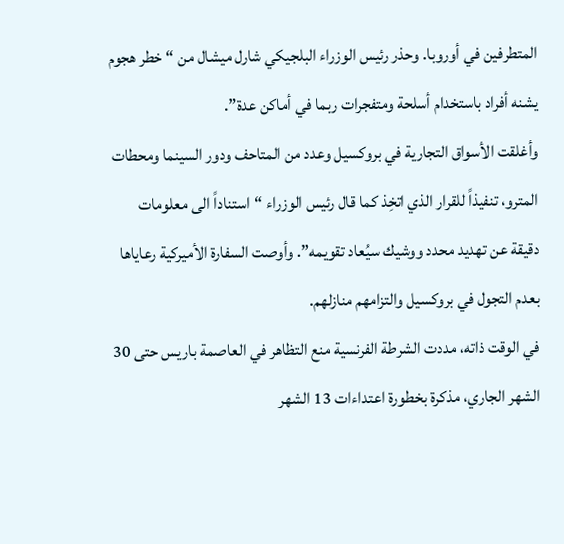المتطرفين في أوروبا. وحذر رئيس الوزراء البلجيكي شارل ميشال من “خطر هجوم يشنه أفراد باستخدام أسلحة ومتفجرات ربما في أماكن عدة”.
وأغلقت الأسواق التجارية في بروكسيل وعدد من المتاحف ودور السينما ومحطات المترو، تنفيذاً للقرار الذي اتخِذ كما قال رئيس الوزراء “استناداً الى معلومات دقيقة عن تهديد محدد ووشيك سيُعاد تقويمه”. وأوصت السفارة الأميركية رعاياها بعدم التجول في بروكسيل والتزامهم منازلهم.
في الوقت ذاته، مددت الشرطة الفرنسية منع التظاهر في العاصمة باريس حتى 30 الشهر الجاري، مذكرة بخطورة اعتداءات 13 الشهر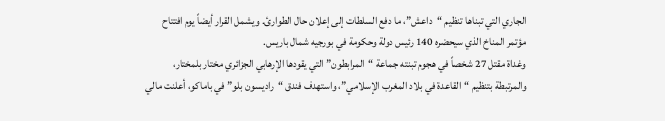الجاري التي تبناها تنظيم “داعش”، ما دفع السلطات إلى إعلان حال الطوارئ. ويشمل القرار أيضاً يوم افتتاح مؤتمر المناخ الذي سيحضره 140 رئيس دولة وحكومة في بورجيه شمال باريس.
وغداة مقتل 27 شخصاً في هجوم تبنته جماعة “المرابطون” التي يقودها الإرهابي الجزائري مختار بلمختار، والمرتبطة بتنظيم “القاعدة في بلاد المغرب الإسلامي”، واستهدف فندق “راديسون بلو” في باماكو، أعلنت مالي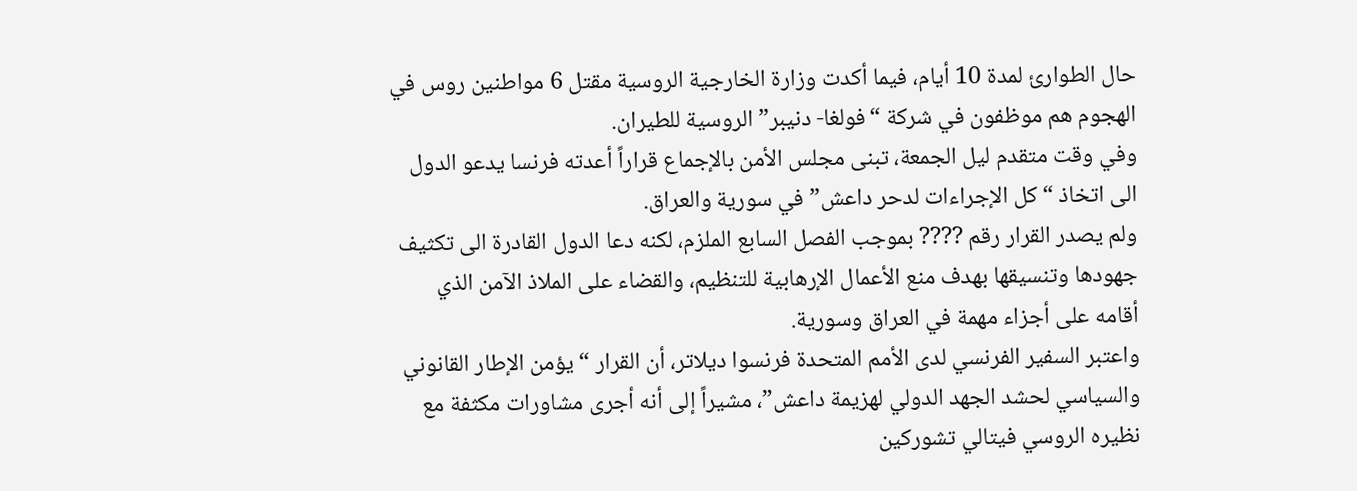حال الطوارئ لمدة 10 أيام، فيما أكدت وزارة الخارجية الروسية مقتل 6 مواطنين روس في الهجوم هم موظفون في شركة “فولغا- دنيبر” الروسية للطيران.
وفي وقت متقدم ليل الجمعة، تبنى مجلس الأمن بالإجماع قراراً أعدته فرنسا يدعو الدول الى اتخاذ “كل الإجراءات لدحر داعش” في سورية والعراق.
ولم يصدر القرار رقم ???? بموجب الفصل السابع الملزم، لكنه دعا الدول القادرة الى تكثيف جهودها وتنسيقها بهدف منع الأعمال الإرهابية للتنظيم، والقضاء على الملاذ الآمن الذي أقامه على أجزاء مهمة في العراق وسورية.
واعتبر السفير الفرنسي لدى الأمم المتحدة فرنسوا ديلاتر، أن القرار “يؤمن الإطار القانوني والسياسي لحشد الجهد الدولي لهزيمة داعش”، مشيراً إلى أنه أجرى مشاورات مكثفة مع نظيره الروسي فيتالي تشوركين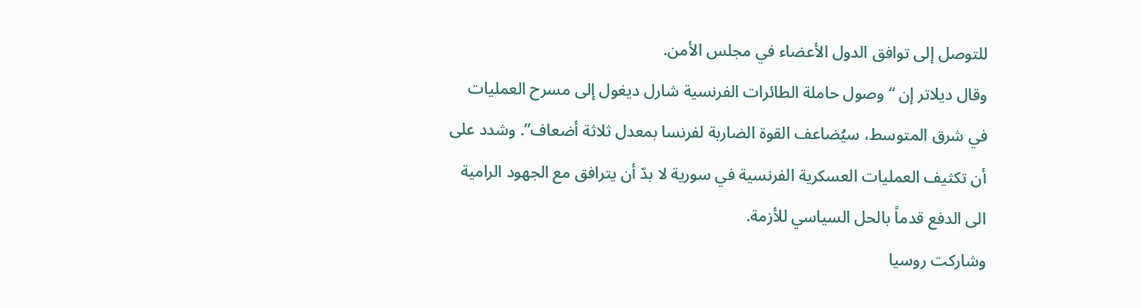للتوصل إلى توافق الدول الأعضاء في مجلس الأمن.
وقال ديلاتر إن “وصول حاملة الطائرات الفرنسية شارل ديغول إلى مسرح العمليات في شرق المتوسط، سيُضاعف القوة الضاربة لفرنسا بمعدل ثلاثة أضعاف”. وشدد على أن تكثيف العمليات العسكرية الفرنسية في سورية لا بدّ أن يترافق مع الجهود الرامية الى الدفع قدماً بالحل السياسي للأزمة.
وشاركت روسيا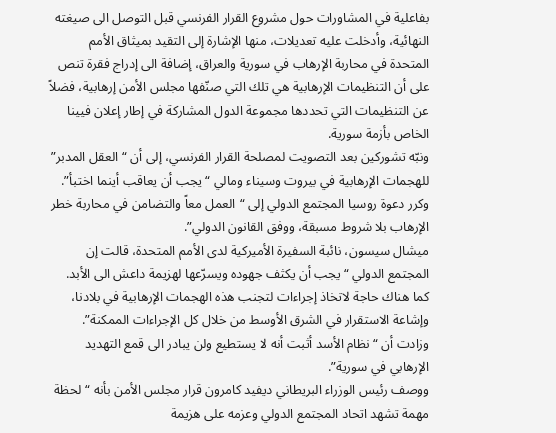بفاعلية في المشاورات حول مشروع القرار الفرنسي قبل التوصل الى صيغته النهائية، وأدخلت عليه تعديلات، منها الإشارة إلى التقيد بميثاق الأمم المتحدة في محاربة الإرهاب في سورية والعراق، إضافة الى إدراج فقرة تنص على أن التنظيمات الإرهابية هي تلك التي صنّفها مجلس الأمن إرهابية، فضلاً عن التنظيمات التي تحددها مجموعة الدول المشاركة في إطار إعلان فيينا الخاص بأزمة سورية.
ونبّه تشوركين بعد التصويت لمصلحة القرار الفرنسي، إلى أن “العقل المدبر” للهجمات الإرهابية في بيروت وسيناء ومالي “يجب أن يعاقب أينما اختبأ”.
وكرر دعوة روسيا المجتمع الدولي إلى “العمل معاً والتضامن في محاربة خطر الإرهاب بلا شروط مسبقة، ووفق القانون الدولي”.
ميشال سيسون، نائبة السفيرة الأميركية لدى الأمم المتحدة، قالت إن المجتمع الدولي “يجب أن يكثف جهوده ويسرّعها لهزيمة داعش الى الأبد. كما هناك حاجة لاتخاذ إجراءات لتجنب هذه الهجمات الإرهابية في بلادنا، وإشاعة الاستقرار في الشرق الأوسط من خلال كل الإجراءات الممكنة”. وزادت أن “نظام الأسد أثبت أنه لا يستطيع ولن يبادر الى قمع التهديد الإرهابي في سورية”.
ووصف رئيس الوزراء البريطاني ديفيد كامرون قرار مجلس الأمن بأنه “لحظة مهمة تشهد اتحاد المجتمع الدولي وعزمه على هزيمة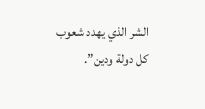الشر الذي يهدد شعوب كل دولة ودين”.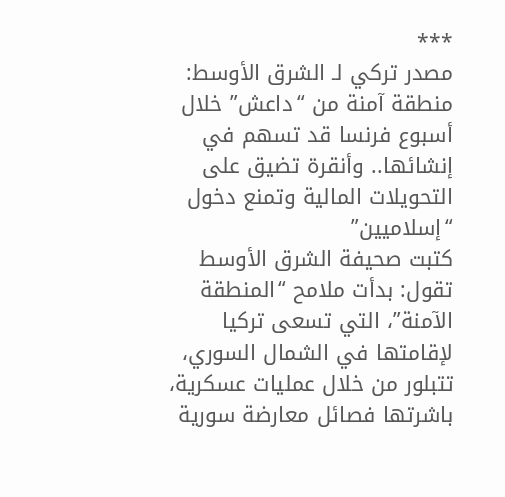***
مصدر تركي لـ الشرق الأوسط: منطقة آمنة من “داعش” خلال أسبوع فرنسا قد تسهم في إنشائها.. وأنقرة تضيق على التحويلات المالية وتمنع دخول “إسلاميين”
كتبت صحيفة الشرق الأوسط تقول: بدأت ملامح “المنطقة الآمنة”، التي تسعى تركيا لإقامتها في الشمال السوري، تتبلور من خلال عمليات عسكرية، باشرتها فصائل معارضة سورية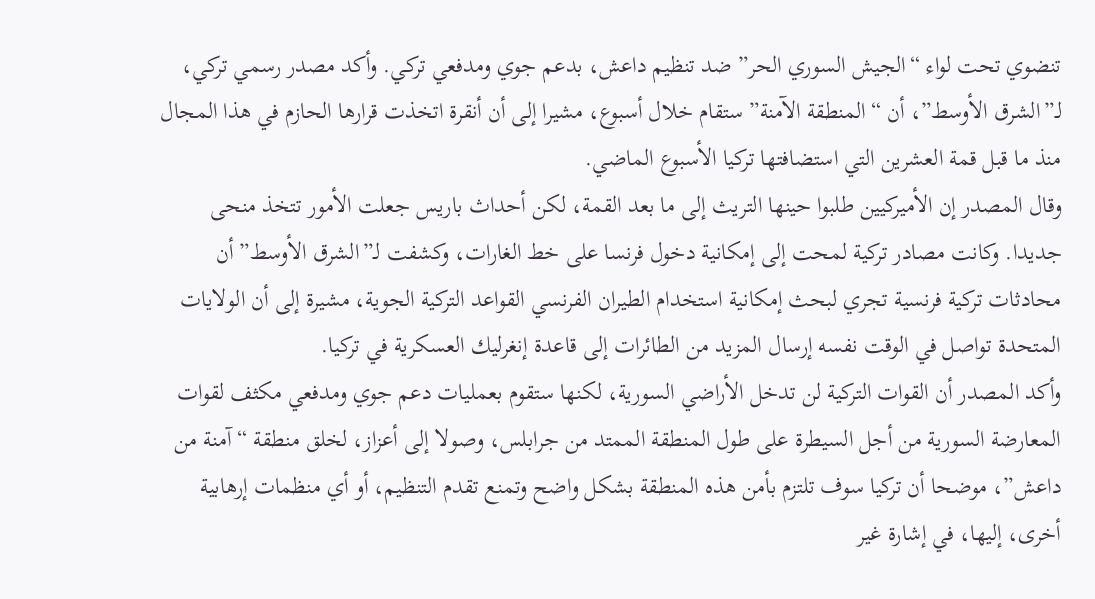تنضوي تحت لواء “الجيش السوري الحر” ضد تنظيم داعش، بدعم جوي ومدفعي تركي. وأكد مصدر رسمي تركي، لـ”الشرق الأوسط”، أن “المنطقة الآمنة” ستقام خلال أسبوع، مشيرا إلى أن أنقرة اتخذت قرارها الحازم في هذا المجال منذ ما قبل قمة العشرين التي استضافتها تركيا الأسبوع الماضي.
وقال المصدر إن الأميركيين طلبوا حينها التريث إلى ما بعد القمة، لكن أحداث باريس جعلت الأمور تتخذ منحى جديدا. وكانت مصادر تركية لمحت إلى إمكانية دخول فرنسا على خط الغارات، وكشفت لـ”الشرق الأوسط” أن محادثات تركية فرنسية تجري لبحث إمكانية استخدام الطيران الفرنسي القواعد التركية الجوية، مشيرة إلى أن الولايات المتحدة تواصل في الوقت نفسه إرسال المزيد من الطائرات إلى قاعدة إنغرليك العسكرية في تركيا.
وأكد المصدر أن القوات التركية لن تدخل الأراضي السورية، لكنها ستقوم بعمليات دعم جوي ومدفعي مكثف لقوات المعارضة السورية من أجل السيطرة على طول المنطقة الممتد من جرابلس، وصولا إلى أعزاز، لخلق منطقة “آمنة من داعش”، موضحا أن تركيا سوف تلتزم بأمن هذه المنطقة بشكل واضح وتمنع تقدم التنظيم، أو أي منظمات إرهابية أخرى، إليها، في إشارة غير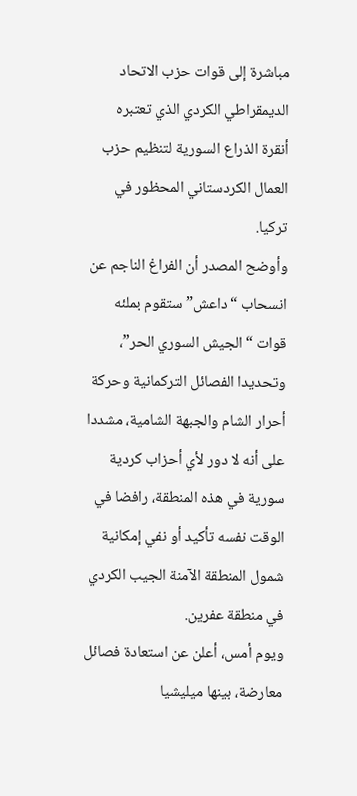مباشرة إلى قوات حزب الاتحاد الديمقراطي الكردي الذي تعتبره أنقرة الذراع السورية لتنظيم حزب العمال الكردستاني المحظور في تركيا.
وأوضح المصدر أن الفراغ الناجم عن انسحاب “داعش” ستقوم بملئه قوات “الجيش السوري الحر”، وتحديدا الفصائل التركمانية وحركة أحرار الشام والجبهة الشامية، مشددا على أنه لا دور لأي أحزاب كردية سورية في هذه المنطقة، رافضا في الوقت نفسه تأكيد أو نفي إمكانية شمول المنطقة الآمنة الجيب الكردي في منطقة عفرين.
ويوم أمس، أعلن عن استعادة فصائل معارضة، بينها ميليشيا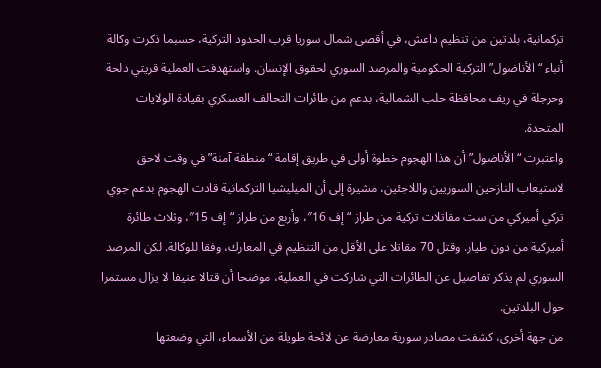تركمانية، بلدتين من تنظيم داعش، في أقصى شمال سوريا قرب الحدود التركية، حسبما ذكرت وكالة أنباء “الأناضول” التركية الحكومية والمرصد السوري لحقوق الإنسان. واستهدفت العملية قريتي دلحة وحرجلة في ريف محافظة حلب الشمالية، بدعم من طائرات التحالف العسكري بقيادة الولايات المتحدة.
واعتبرت “الأناضول” أن هذا الهجوم خطوة أولى في طريق إقامة “منطقة آمنة” في وقت لاحق لاستيعاب النازحين السوريين واللاجئين، مشيرة إلى أن الميليشيا التركمانية قادت الهجوم بدعم جوي تركي أميركي من ست مقاتلات تركية من طراز “إف 16″، وأربع من طراز “إف 15″، وثلاث طائرة أميركية من دون طيار. وقتل 70 مقاتلا على الأقل من التنظيم في المعارك، وفقا للوكالة. لكن المرصد السوري لم يذكر تفاصيل عن الطائرات التي شاركت في العملية، موضحا أن قتالا عنيفا لا يزال مستمرا حول البلدتين.
من جهة أخرى، كشفت مصادر سورية معارضة عن لائحة طويلة من الأسماء، التي وضعتها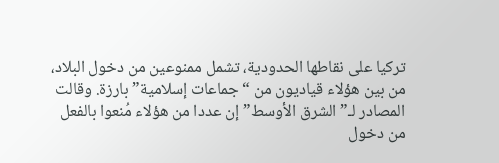تركيا على نقاطها الحدودية، تشمل ممنوعين من دخول البلاد، من بين هؤلاء قياديون من “جماعات إسلامية” بارزة. وقالت المصادر لـ”الشرق الأوسط” إن عددا من هؤلاء مُنعوا بالفعل من دخول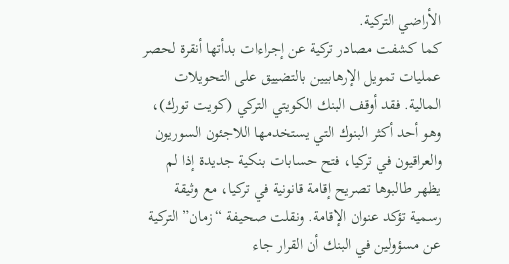الأراضي التركية.
كما كشفت مصادر تركية عن إجراءات بدأتها أنقرة لحصر عمليات تمويل الإرهابيين بالتضييق على التحويلات المالية. فقد أوقف البنك الكويتي التركي (كويت تورك)، وهو أحد أكثر البنوك التي يستخدمها اللاجئون السوريون والعراقيون في تركيا، فتح حسابات بنكية جديدة إذا لم يظهر طالبوها تصريح إقامة قانونية في تركيا، مع وثيقة رسمية تؤكد عنوان الإقامة. ونقلت صحيفة “زمان” التركية عن مسؤولين في البنك أن القرار جاء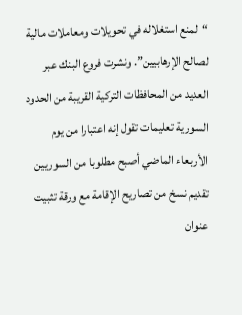“لمنع استغلاله في تحويلات ومعاملات مالية لصالح الإرهابيين”. ونشرت فروع البنك عبر العديد من المحافظات التركية القريبة من الحدود السورية تعليمات تقول إنه اعتبارا من يوم الأربعاء الماضي أصبح مطلوبا من السوريين تقديم نسخ من تصاريح الإقامة مع ورقة تثبيت عنوان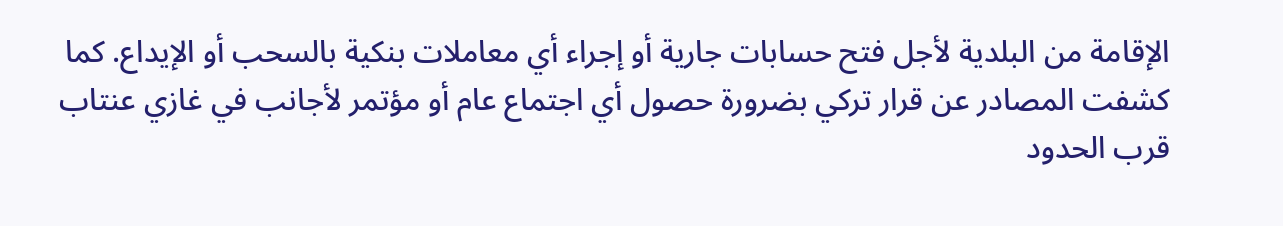الإقامة من البلدية لأجل فتح حسابات جارية أو إجراء أي معاملات بنكية بالسحب أو الإيداع. كما كشفت المصادر عن قرار تركي بضرورة حصول أي اجتماع عام أو مؤتمر لأجانب في غازي عنتاب قرب الحدود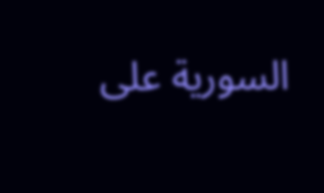السورية على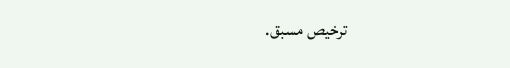ترخيص مسبق.